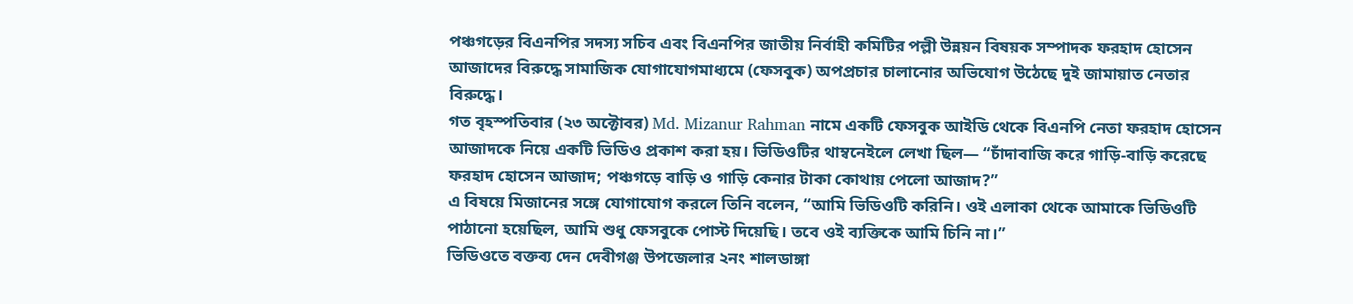পঞ্চগড়ের বিএনপির সদস্য সচিব এবং বিএনপির জাতীয় নির্বাহী কমিটির পল্লী উন্নয়ন বিষয়ক সম্পাদক ফরহাদ হোসেন আজাদের বিরুদ্ধে সামাজিক যোগাযোগমাধ্যমে (ফেসবুক) অপপ্রচার চালানোর অভিযোগ উঠেছে দুই জামায়াত নেতার বিরুদ্ধে।
গত বৃহস্পতিবার (২৩ অক্টোবর) Md. Mizanur Rahman নামে একটি ফেসবুক আইডি থেকে বিএনপি নেতা ফরহাদ হোসেন আজাদকে নিয়ে একটি ভিডিও প্রকাশ করা হয়। ভিডিওটির থাম্বনেইলে লেখা ছিল— “চাঁদাবাজি করে গাড়ি-বাড়ি করেছে ফরহাদ হোসেন আজাদ; পঞ্চগড়ে বাড়ি ও গাড়ি কেনার টাকা কোথায় পেলো আজাদ?”
এ বিষয়ে মিজানের সঙ্গে যোগাযোগ করলে তিনি বলেন, “আমি ভিডিওটি করিনি। ওই এলাকা থেকে আমাকে ভিডিওটি পাঠানো হয়েছিল, আমি শুধু ফেসবুকে পোস্ট দিয়েছি। তবে ওই ব্যক্তিকে আমি চিনি না।”
ভিডিওতে বক্তব্য দেন দেবীগঞ্জ উপজেলার ২নং শালডাঙ্গা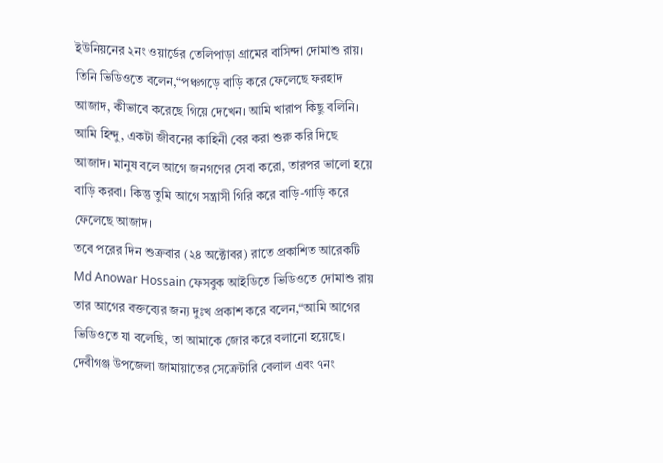ইউনিয়নের ২নং ওয়ার্ডের তেলিপাড়া গ্রামের বাসিন্দা দোমাশু রায়। তিনি ভিডিওতে বলেন,“পঞ্চগড়ে বাড়ি করে ফেলেছে ফরহাদ আজাদ, কীভাবে করেছে গিয়ে দেখেন। আমি খারাপ কিছু বলিনি। আমি হিন্দু, একটা জীবনের কাহিনী বের করা শুরু করি দিছে আজাদ। মানুষ বলে আগে জনগণের সেবা করো, তারপর ভালো হয়ে বাড়ি করবা। কিন্তু তুমি আগে সন্ত্রাসী গিরি করে বাড়ি-গাড়ি করে ফেলেছে আজাদ।
তবে পরের দিন শুক্রবার (২৪ অক্টোবর) রাতে প্রকাশিত আরেকটি Md Anowar Hossain ফেসবুক আইডিতে ভিডিওতে দোমাশু রায় তার আগের বক্তব্যের জন্য দুঃখ প্রকাশ করে বলেন,“আমি আগের ভিডিওতে যা বলেছি, তা আমাকে জোর করে বলানো হয়েছে। দেবীগঞ্জ উপজেলা জামায়াতের সেক্রেটারি বেলাল এবং ৭নং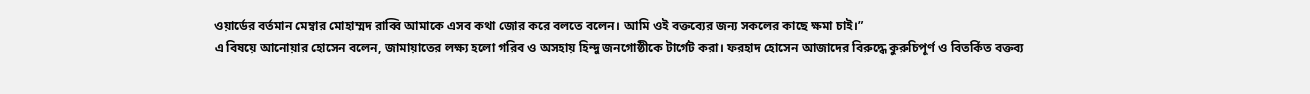ওয়ার্ডের বর্তমান মেম্বার মোহাম্মদ রাব্বি আমাকে এসব কথা জোর করে বলতে বলেন। আমি ওই বক্তব্যের জন্য সকলের কাছে ক্ষমা চাই।”
এ বিষয়ে আনোয়ার হোসেন বলেন, জামায়াতের লক্ষ্য হলো গরিব ও অসহায় হিন্দু জনগোষ্ঠীকে টার্গেট করা। ফরহাদ হোসেন আজাদের বিরুদ্ধে কুরুচিপূর্ণ ও বিতর্কিত বক্তব্য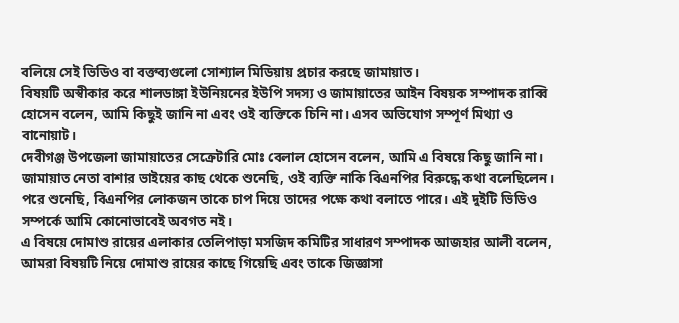বলিয়ে সেই ভিডিও বা বক্তব্যগুলো সোশ্যাল মিডিয়ায় প্রচার করছে জামায়াত।
বিষয়টি অস্বীকার করে শালডাঙ্গা ইউনিয়নের ইউপি সদস্য ও জামায়াতের আইন বিষয়ক সম্পাদক রাব্বি হোসেন বলেন, আমি কিছুই জানি না এবং ওই ব্যক্তিকে চিনি না। এসব অভিযোগ সম্পূর্ণ মিথ্যা ও বানোয়াট।
দেবীগঞ্জ উপজেলা জামায়াতের সেক্রেটারি মোঃ বেলাল হোসেন বলেন, আমি এ বিষয়ে কিছু জানি না। জামায়াত নেতা বাশার ভাইয়ের কাছ থেকে শুনেছি, ওই ব্যক্তি নাকি বিএনপির বিরুদ্ধে কথা বলেছিলেন। পরে শুনেছি, বিএনপির লোকজন তাকে চাপ দিয়ে তাদের পক্ষে কথা বলাতে পারে। এই দুইটি ভিডিও সম্পর্কে আমি কোনোভাবেই অবগত নই।
এ বিষয়ে দোমাশু রায়ের এলাকার তেলিপাড়া মসজিদ কমিটির সাধারণ সম্পাদক আজহার আলী বলেন, আমরা বিষয়টি নিয়ে দোমাশু রায়ের কাছে গিয়েছি এবং তাকে জিজ্ঞাসা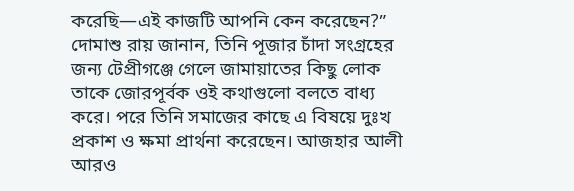করেছি—এই কাজটি আপনি কেন করেছেন?”
দোমাশু রায় জানান, তিনি পূজার চাঁদা সংগ্রহের জন্য টেপ্রীগঞ্জে গেলে জামায়াতের কিছু লোক তাকে জোরপূর্বক ওই কথাগুলো বলতে বাধ্য করে। পরে তিনি সমাজের কাছে এ বিষয়ে দুঃখ প্রকাশ ও ক্ষমা প্রার্থনা করেছেন। আজহার আলী আরও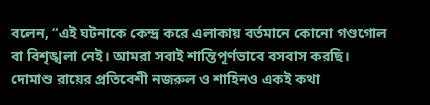বলেন, “এই ঘটনাকে কেন্দ্র করে এলাকায় বর্তমানে কোনো গণ্ডগোল বা বিশৃঙ্খলা নেই। আমরা সবাই শান্তিপূর্ণভাবে বসবাস করছি। দোমাশু রায়ের প্রতিবেশী নজরুল ও শাহিনও একই কথা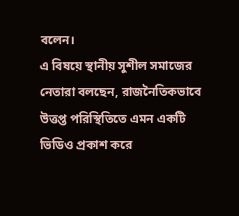বলেন।
এ বিষয়ে স্থানীয় সুশীল সমাজের নেতারা বলছেন, রাজনৈতিকভাবে উত্তপ্ত পরিস্থিতিতে এমন একটি ভিডিও প্রকাশ করে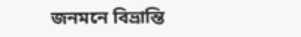জনমনে বিভ্রান্তি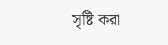সৃষ্টি করা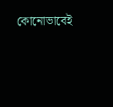কোনোভাবেই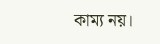কাম্য নয়।